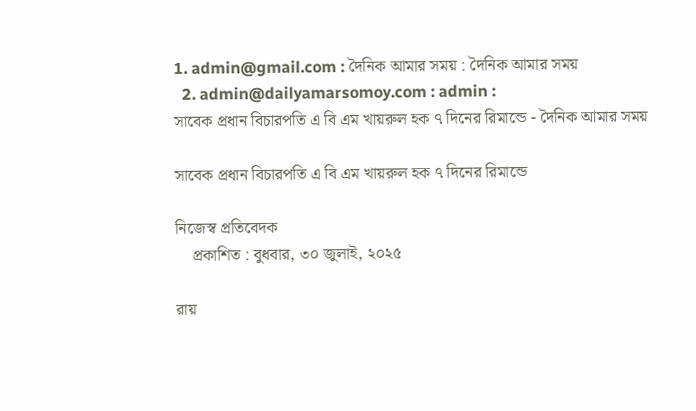1. admin@gmail.com : দৈনিক আমার সময় : দৈনিক আমার সময়
  2. admin@dailyamarsomoy.com : admin :
সাবেক প্রধান বিচারপতি এ বি এম খায়রুল হক ৭ দিনের রিমান্ডে - দৈনিক আমার সময়

সাবেক প্রধান বিচারপতি এ বি এম খায়রুল হক ৭ দিনের রিমান্ডে

নিজেস্ব প্রতিবেদক
    প্রকাশিত : বুধবার, ৩০ জুলাই, ২০২৫

রায়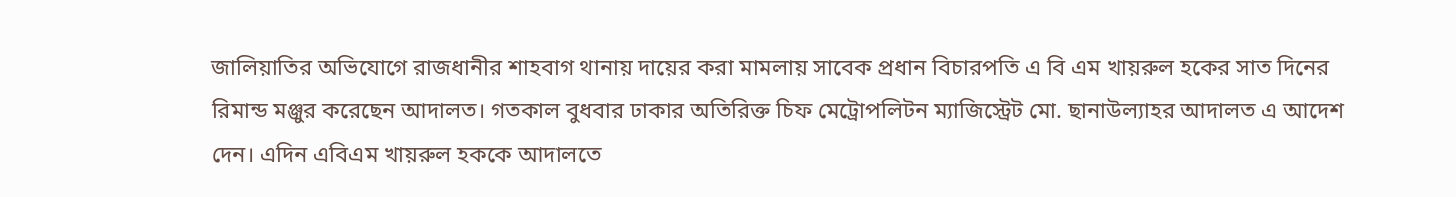জালিয়াতির অভিযোগে রাজধানীর শাহবাগ থানায় দায়ের করা মামলায় সাবেক প্রধান বিচারপতি এ বি এম খায়রুল হকের সাত দিনের রিমান্ড মঞ্জুর করেছেন আদালত। গতকাল বুধবার ঢাকার অতিরিক্ত চিফ মেট্রোপলিটন ম্যাজিস্ট্রেট মো. ছানাউল্যাহর আদালত এ আদেশ দেন। এদিন এবিএম খায়রুল হককে আদালতে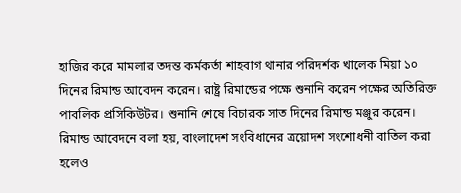হাজির করে মামলার তদন্ত কর্মকর্তা শাহবাগ থানার পরিদর্শক খালেক মিয়া ১০ দিনের রিমান্ড আবেদন করেন। রাষ্ট্র রিমান্ডের পক্ষে শুনানি করেন পক্ষের অতিরিক্ত পাবলিক প্রসিকিউটর। শুনানি শেষে বিচারক সাত দিনের রিমান্ড মঞ্জুর করেন। রিমান্ড আবেদনে বলা হয়, বাংলাদেশ সংবিধানের ত্রয়োদশ সংশোধনী বাতিল করা হলেও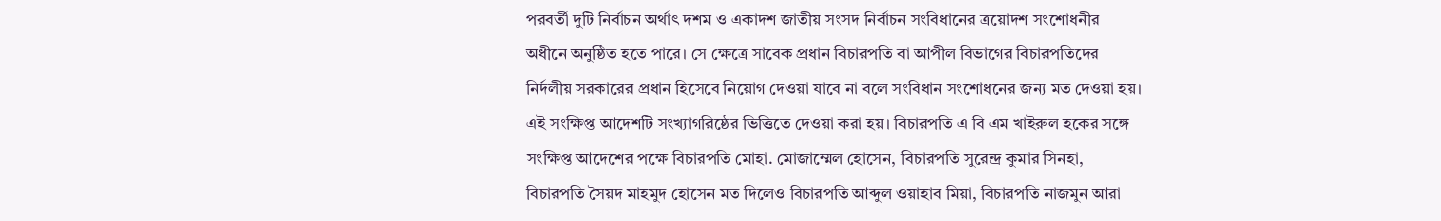পরবর্তী দুটি নির্বাচন অর্থাৎ দশম ও একাদশ জাতীয় সংসদ নির্বাচন সংবিধানের ত্রয়োদশ সংশোধনীর অধীনে অনুষ্ঠিত হতে পারে। সে ক্ষেত্রে সাবেক প্রধান বিচারপতি বা আপীল বিভাগের বিচারপতিদের নির্দলীয় সরকারের প্রধান হিসেবে নিয়োগ দেওয়া যাবে না বলে সংবিধান সংশোধনের জন্য মত দেওয়া হয়। এই সংক্ষিপ্ত আদেশটি সংখ্যাগরিষ্ঠের ভিত্তিতে দেওয়া করা হয়। বিচারপতি এ বি এম খাইরুল হকের সঙ্গে সংক্ষিপ্ত আদেশের পক্ষে বিচারপতি মোহা. মোজাম্মেল হোসেন, বিচারপতি সুরেন্দ্র কুমার সিনহা, বিচারপতি সৈয়দ মাহমুদ হোসেন মত দিলেও বিচারপতি আব্দুল ওয়াহাব মিয়া, বিচারপতি নাজমুন আরা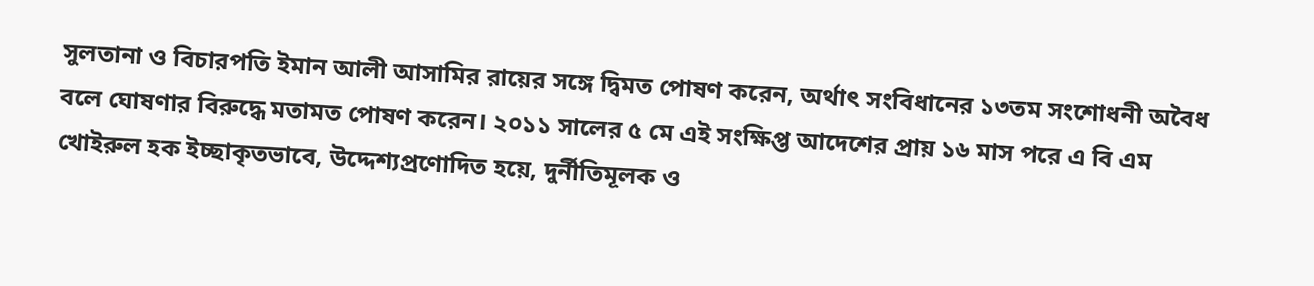সুলতানা ও বিচারপতি ইমান আলী আসামির রায়ের সঙ্গে দ্বিমত পোষণ করেন, অর্থাৎ সংবিধানের ১৩তম সংশোধনী অবৈধ বলে ঘোষণার বিরুদ্ধে মতামত পোষণ করেন। ২০১১ সালের ৫ মে এই সংক্ষিপ্ত আদেশের প্রায় ১৬ মাস পরে এ বি এম খোইরুল হক ইচ্ছাকৃতভাবে, উদ্দেশ্যপ্রণোদিত হয়ে, দুর্নীতিমূলক ও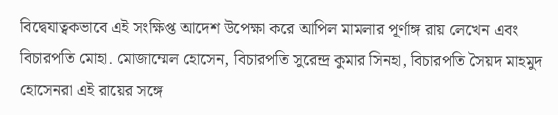বিদ্বেযাত্বকভাবে এই সংক্ষিপ্ত আদেশ উপেক্ষা করে আপিল মামলার পূর্ণাঙ্গ রায় লেখেন এবং বিচারপতি মোহা. মোজাম্মেল হোসেন, বিচারপতি সুরেন্দ্র কুমার সিনহা, বিচারপতি সৈয়দ মাহমুদ হোসেনরা এই রায়ের সঙ্গে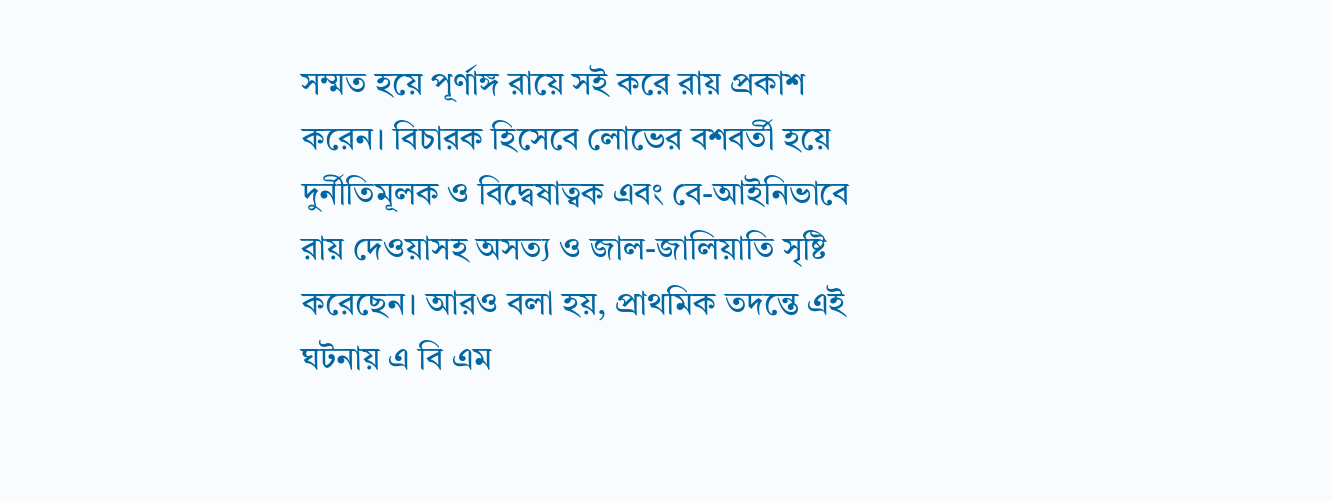সম্মত হয়ে পূর্ণাঙ্গ রায়ে সই করে রায় প্রকাশ করেন। বিচারক হিসেবে লোভের বশবর্তী হয়ে দুর্নীতিমূলক ও বিদ্বেষাত্বক এবং বে-আইনিভাবে রায় দেওয়াসহ অসত্য ও জাল-জালিয়াতি সৃষ্টি করেছেন। আরও বলা হয়, প্রাথমিক তদন্তে এই ঘটনায় এ বি এম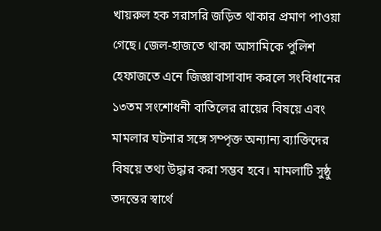খায়রুল হক সরাসরি জড়িত থাকার প্রমাণ পাওয়া গেছে। জেল-হাজতে থাকা আসামিকে পুলিশ হেফাজতে এনে জিজ্ঞাবাসাবাদ করলে সংবিধানের ১৩তম সংশোধনী বাতিলের রায়ের বিষয়ে এবং মামলার ঘটনার সঙ্গে সম্পৃক্ত অন্যান্য ব্যাক্তিদের বিষয়ে তথ্য উদ্ধার করা সম্ভব হবে। মামলাটি সুষ্ঠু তদন্তের স্বার্থে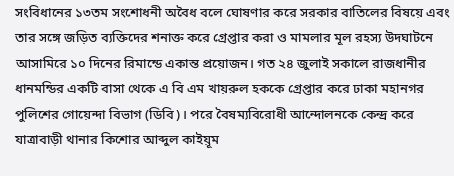সংবিধানের ১৩তম সংশোধনী অবৈধ বলে ঘোষণার করে সরকার বাতিলের বিষয়ে এবং তার সঙ্গে জড়িত ব্যক্তিদের শনাক্ত করে গ্রেপ্তার করা ও মামলার মূল রহস্য উদঘাটনে আসামিরে ১০ দিনের রিমান্ডে একান্ত প্রয়োজন। গত ২৪ জুলাই সকালে রাজধানীর ধানমন্ডির একটি বাসা থেকে এ বি এম খায়রুল হককে গ্রেপ্তার করে ঢাকা মহানগর পুলিশের গোয়েন্দা বিভাগ (ডিবি)। পরে বৈষম্যবিরোধী আন্দোলনকে কেন্দ্র করে যাত্রাবাড়ী থানার কিশোর আব্দুল কাইয়ূম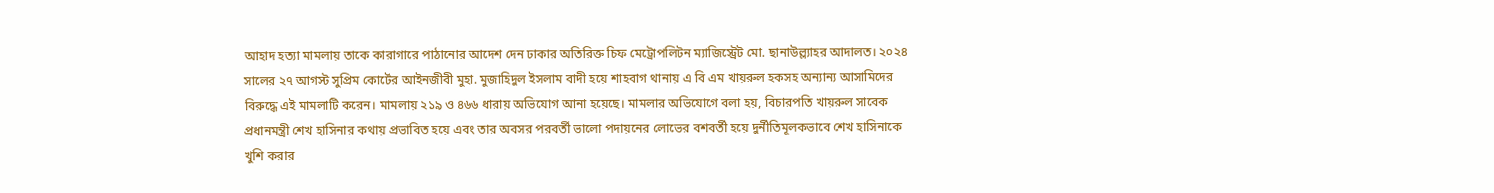আহাদ হত্যা মামলায় তাকে কারাগারে পাঠানোর আদেশ দেন ঢাকার অতিরিক্ত চিফ মেট্রোপলিটন ম্যাজিস্ট্রেট মো. ছানাউল্ল্যাহর আদালত। ২০২৪ সালের ২৭ আগস্ট সুপ্রিম কোর্টের আইনজীবী মুহা. মুজাহিদুল ইসলাম বাদী হয়ে শাহবাগ থানায় এ বি এম খায়রুল হকসহ অন্যান্য আসামিদের বিরুদ্ধে এই মামলাটি করেন। মামলায় ২১৯ ও ৪৬৬ ধারায় অভিযোগ আনা হয়েছে। মামলার অভিযোগে বলা হয়, বিচারপতি খায়রুল সাবেক প্রধানমন্ত্রী শেখ হাসিনার কথায় প্রভাবিত হয়ে এবং তার অবসর পরবর্তী ভালো পদায়নের লোভের বশবর্তী হয়ে দুর্নীতিমূলকভাবে শেখ হাসিনাকে খুশি করার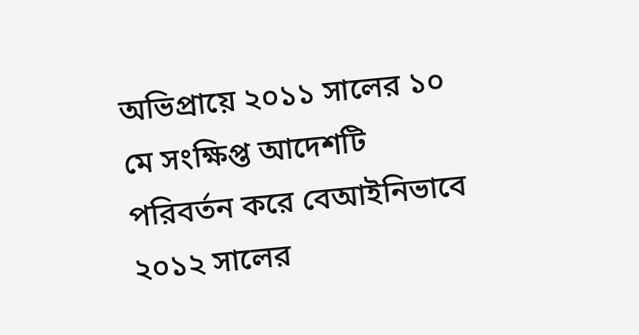অভিপ্রায়ে ২০১১ সালের ১০ মে সংক্ষিপ্ত আদেশটি পরিবর্তন করে বেআইনিভাবে ২০১২ সালের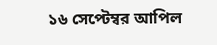১৬ সেপ্টেম্বর আপিল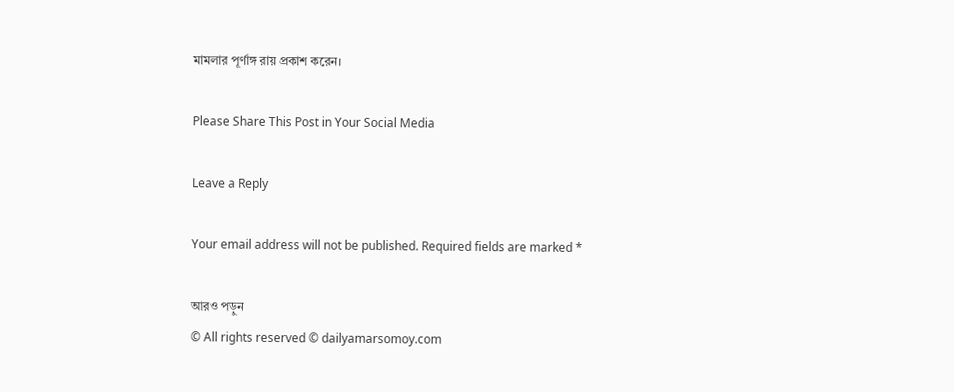মামলার পূর্ণাঙ্গ রায় প্রকাশ করেন।

Please Share This Post in Your Social Media

Leave a Reply

Your email address will not be published. Required fields are marked *

আরও পড়ুন
© All rights reserved © dailyamarsomoy.com